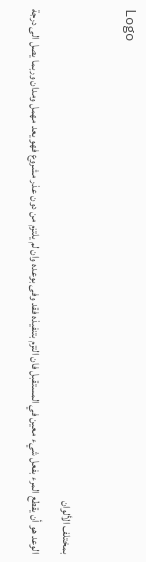Logo

بمختلف الألوان
الوعد هو أن يقطع المرء بفعل شيء معين في المستقبل فان التزم بتنفيذه فقد وفى بوعده وان لم يلتزم من دون عذر مشروع فهو يعد مهمل ومدان وربما يصل الى درجة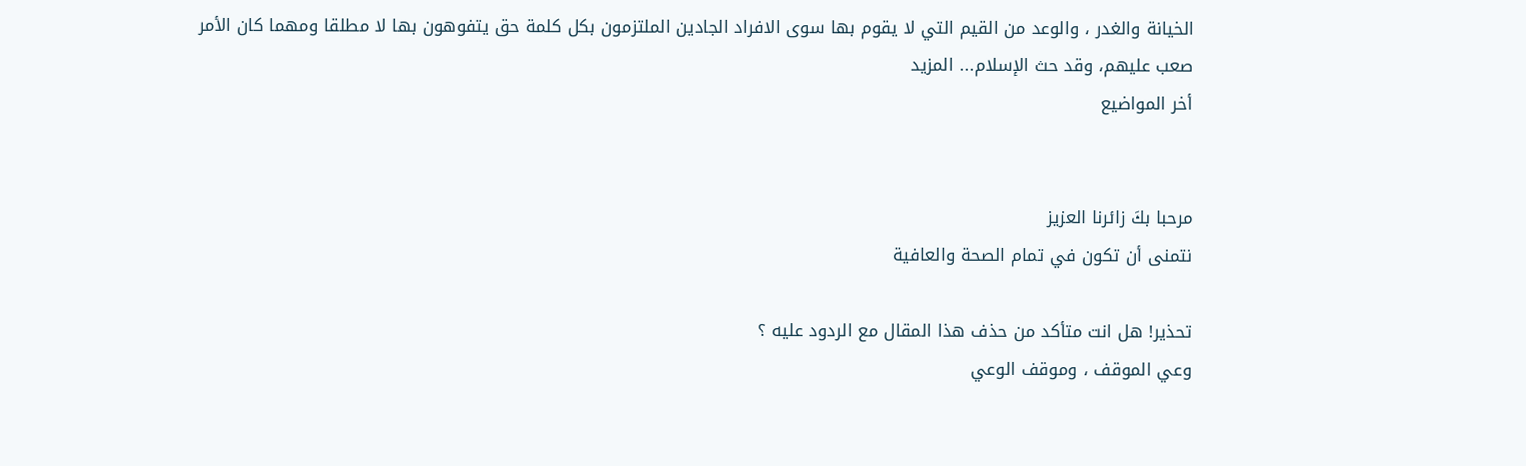الخيانة والغدر ، والوعد من القيم التي لا يقوم بها سوى الافراد الجادين الملتزمون بكل كلمة حق يتفوهون بها لا مطلقا ومهما كان الأمر صعب عليهم، وقد حث الإسلام... المزيد
أخر المواضيع


مرحبا بكَ زائرنا العزيز
نتمنى أن تكون في تمام الصحة والعافية

تحذير! هل انت متأكد من حذف هذا المقال مع الردود عليه ؟
وعي الموقف ، وموقف الوعي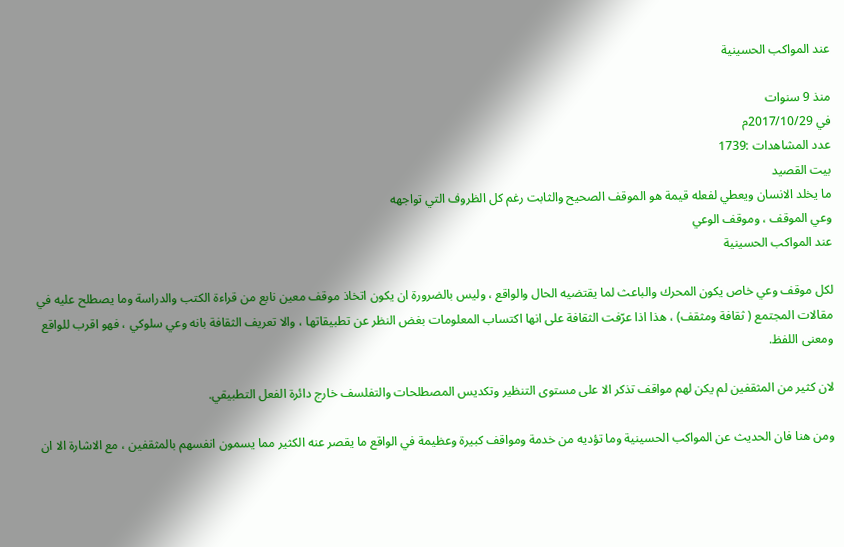عند المواكب الحسينية

منذ 9 سنوات
في 2017/10/29م
عدد المشاهدات :1739
بيت القصيد
ما يخلد الانسان ويعطي لفعله قيمة هو الموقف الصحيح والثابت رغم كل الظروف التي تواجهه
وعي الموقف ، وموقف الوعي
عند المواكب الحسينية

لكل موقف وعي خاص يكون المحرك والباعث لما يقتضيه الحال والواقع ، وليس بالضرورة ان يكون اتخاذ موقف معين نابع من قراءة الكتب والدراسة وما يصطلح عليه في مقالات المجتمع ( ثقافة ومثقف) ، هذا اذا عرّفت الثقافة على انها اكتساب المعلومات بغض النظر عن تطبيقاتها ، والا تعريف الثقافة بانه وعي سلوكي ، فهو اقرب للواقع ومعنى اللفظ.

لان كثير من المثقفين لم يكن لهم مواقف تذكر الا على مستوى التنظير وتكديس المصطلحات والتفلسف خارج دائرة الفعل التطبيقي.

ومن هنا فان الحديث عن المواكب الحسينية وما تؤديه من خدمة ومواقف كبيرة وعظيمة في الواقع ما يقصر عنه الكثير مما يسمون انفسهم بالمثقفين ، مع الاشارة الا ان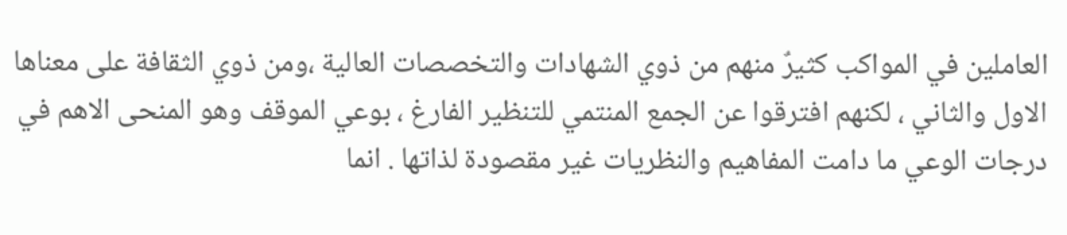العاملين في المواكب كثيرٌ منهم من ذوي الشهادات والتخصصات العالية ،ومن ذوي الثقافة على معناها الاول والثاني ، لكنهم افترقوا عن الجمع المنتمي للتنظير الفارغ ، بوعي الموقف وهو المنحى الاهم في درجات الوعي ما دامت المفاهيم والنظريات غير مقصودة لذاتها . انما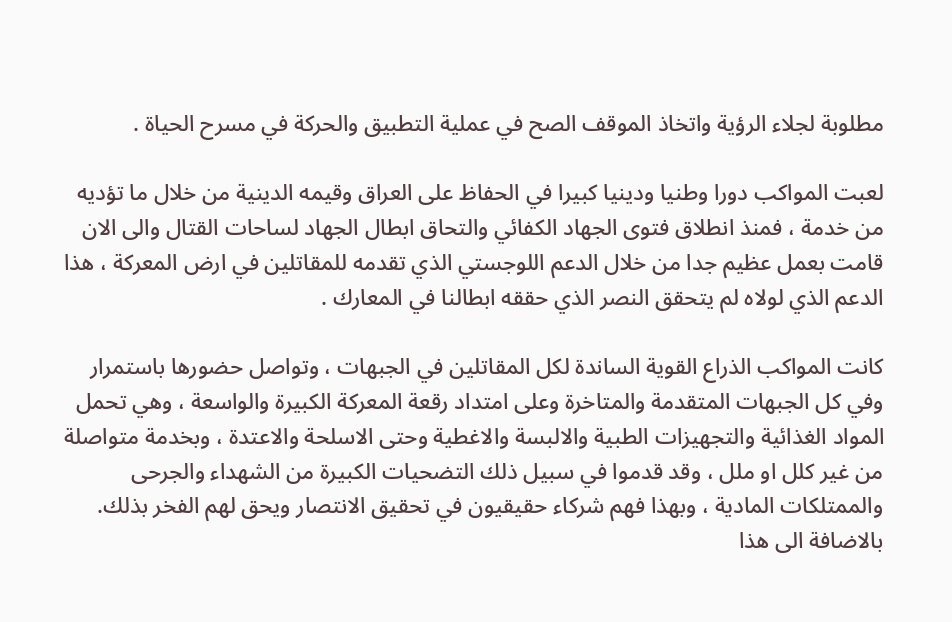مطلوبة لجلاء الرؤية واتخاذ الموقف الصح في عملية التطبيق والحركة في مسرح الحياة .

لعبت المواكب دورا وطنيا ودينيا كبيرا في الحفاظ على العراق وقيمه الدينية من خلال ما تؤديه من خدمة ، فمنذ انطلاق فتوى الجهاد الكفائي والتحاق ابطال الجهاد لساحات القتال والى الان قامت بعمل عظيم جدا من خلال الدعم اللوجستي الذي تقدمه للمقاتلين في ارض المعركة ، هذا الدعم الذي لولاه لم يتحقق النصر الذي حققه ابطالنا في المعارك .

كانت المواكب الذراع القوية الساندة لكل المقاتلين في الجبهات ، وتواصل حضورها باستمرار وفي كل الجبهات المتقدمة والمتاخرة وعلى امتداد رقعة المعركة الكبيرة والواسعة ، وهي تحمل المواد الغذائية والتجهيزات الطبية والالبسة والاغطية وحتى الاسلحة والاعتدة ، وبخدمة متواصلة من غير كلل او ملل ، وقد قدموا في سبيل ذلك التضحيات الكبيرة من الشهداء والجرحى والممتلكات المادية ، وبهذا فهم شركاء حقيقيون في تحقيق الانتصار ويحق لهم الفخر بذلك.
بالاضافة الى هذا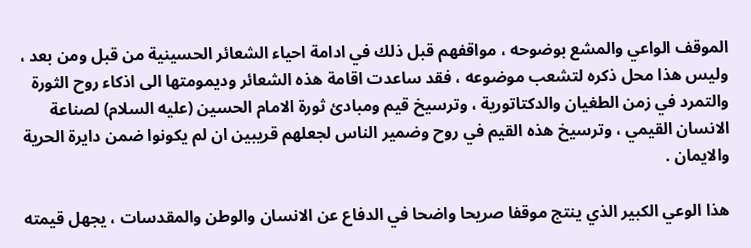الموقف الواعي والمشع بوضوحه ، مواقفهم قبل ذلك في ادامة احياء الشعائر الحسينية من قبل ومن بعد ، وليس هذا محل ذكره لتشعب موضوعه ، فقد ساعدت اقامة هذه الشعائر وديمومتها الى اذكاء روح الثورة والتمرد في زمن الطغيان والدكتاتورية ، وترسيخ قيم ومبادئ ثورة الامام الحسين (عليه السلام) لصناعة الانسان القيمي ، وترسيخ هذه القيم في روح وضمير الناس لجعلهم قريبين ان لم يكونوا ضمن دايرة الحرية والايمان .

هذا الوعي الكبير الذي ينتج موقفا صريحا واضحا في الدفاع عن الانسان والوطن والمقدسات ، يجهل قيمته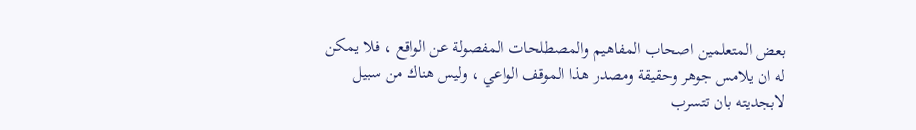بعض المتعلمين اصحاب المفاهيم والمصطلحات المفصولة عن الواقع ، فلا يمكن له ان يلامس جوهر وحقيقة ومصدر هذا الموقف الواعي ، وليس هناك من سبيل لابجديته بان تتسرب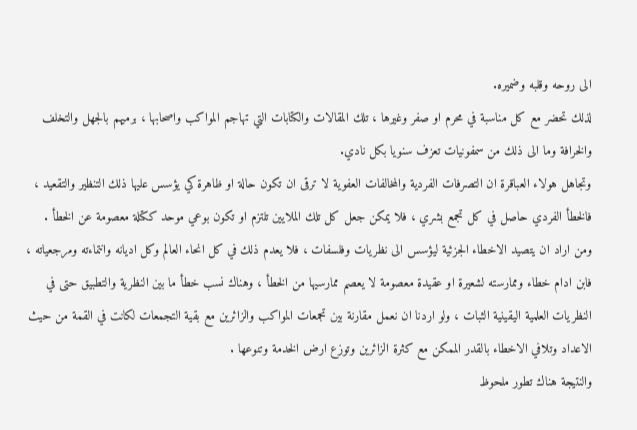الى روحه وقلبه وضميره.
لذلك تحضر مع كل مناسبة في محرم او صفر وغيرها ، تلك المقالات والكتابات التي تهاجم المواكب واصحابها ، برميهم بالجهل والتخلف والخرافة وما الى ذلك من سمفونيات تعزف سنويا بكل نادي.
وتجاهل هولاء العباقرة ان التصرفات الفردية والمخالفات العفوية لا ترقى ان تكون حالة او ظاهرة كي يؤسس عليها ذلك التنظير والتقعيد ، فالخطأ الفردي حاصل في كل تجمع بشري ، فلا يمكن جعل كل تلك الملايين تلتزم او تكون بوعي موحد ككتلة معصومة عن الخطأ .
ومن اراد ان يتصيد الاخطاء الجزئية ليؤسس الى نظريات وفلسفات ، فلا يعدم ذلك في كل انحاء العالم وكل اديانه وانتماءته ومرجعياته ، فابن ادام خطاء وممارسته لشعيرة او عقيدة معصومة لا يعصم ممارسيها من الخطأ ، وهناك نسب خطأ ما بين النظرية والتطبيق حتى في النظريات العلمية اليقينية الثبات ، ولو اردنا ان نعمل مقارنة بين تجمعات المواكب والزائرين مع بقية التجمعات لكانت في القمة من حيث الاعداد وتلافي الاخطاء بالقدر الممكن مع كثرة الزائرين وتوزع ارض الخدمة وتنوعها .
والنتيجة هناك تطور ملحوظ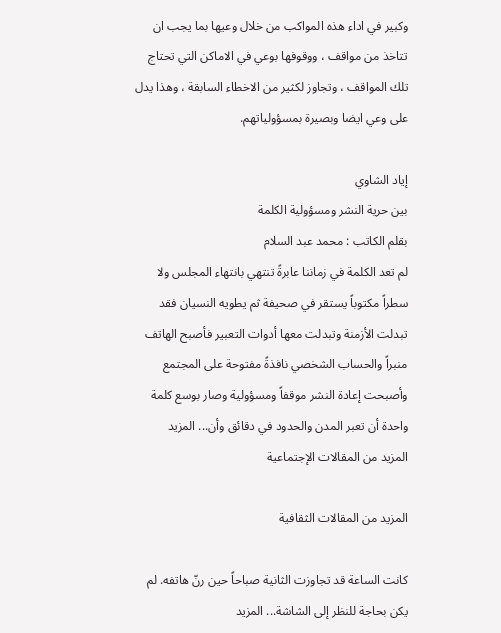وكبير في اداء هذه المواكب من خلال وعيها بما يجب ان تتاخذ من مواقف ، ووقوفها بوعي في الاماكن التي تحتاج تلك المواقف ، وتجاوز لكثير من الاخطاء السابقة ، وهذا يدل على وعي ايضا وبصيرة بمسؤولياتهم.

إياد الشاوي
بين حرية النشر ومسؤولية الكلمة
بقلم الكاتب : محمد عبد السلام
لم تعد الكلمة في زماننا عابرةً تنتهي بانتهاء المجلس ولا سطراً مكتوباً يستقر في صحيفة ثم يطويه النسيان فقد تبدلت الأزمنة وتبدلت معها أدوات التعبير فأصبح الهاتف منبراً والحساب الشخصي نافذةً مفتوحة على المجتمع وأصبحت إعادة النشر موقفاً ومسؤولية وصار بوسع كلمة واحدة أن تعبر المدن والحدود في دقائق وأن... المزيد
المزيد من المقالات الإجتماعية

المزيد من المقالات الثقافية

كانت الساعة قد تجاوزت الثانية صباحاً حين رنّ هاتفه. لم يكن بحاجة للنظر إلى الشاشة... المزيد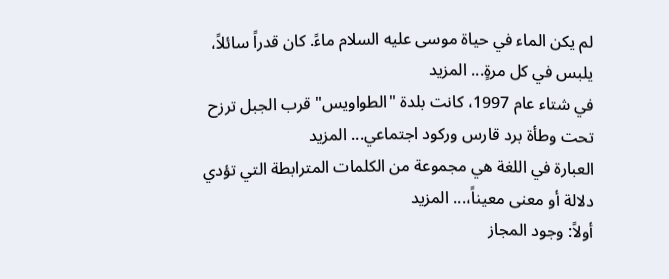لم يكن الماء في حياة موسى عليه السلام ماءً. كان قدراً سائلاً، يلبس في كل مرةٍ... المزيد
في شتاء عام 1997، كانت بلدة "الطواويس" قرب الجبل ترزح تحت وطأة برد قارس وركود اجتماعي... المزيد
العبارة في اللغة هي مجموعة من الكلمات المترابطة التي تؤدي دلالة أو معنى معيناً،... المزيد
أولاً: وجود المجاز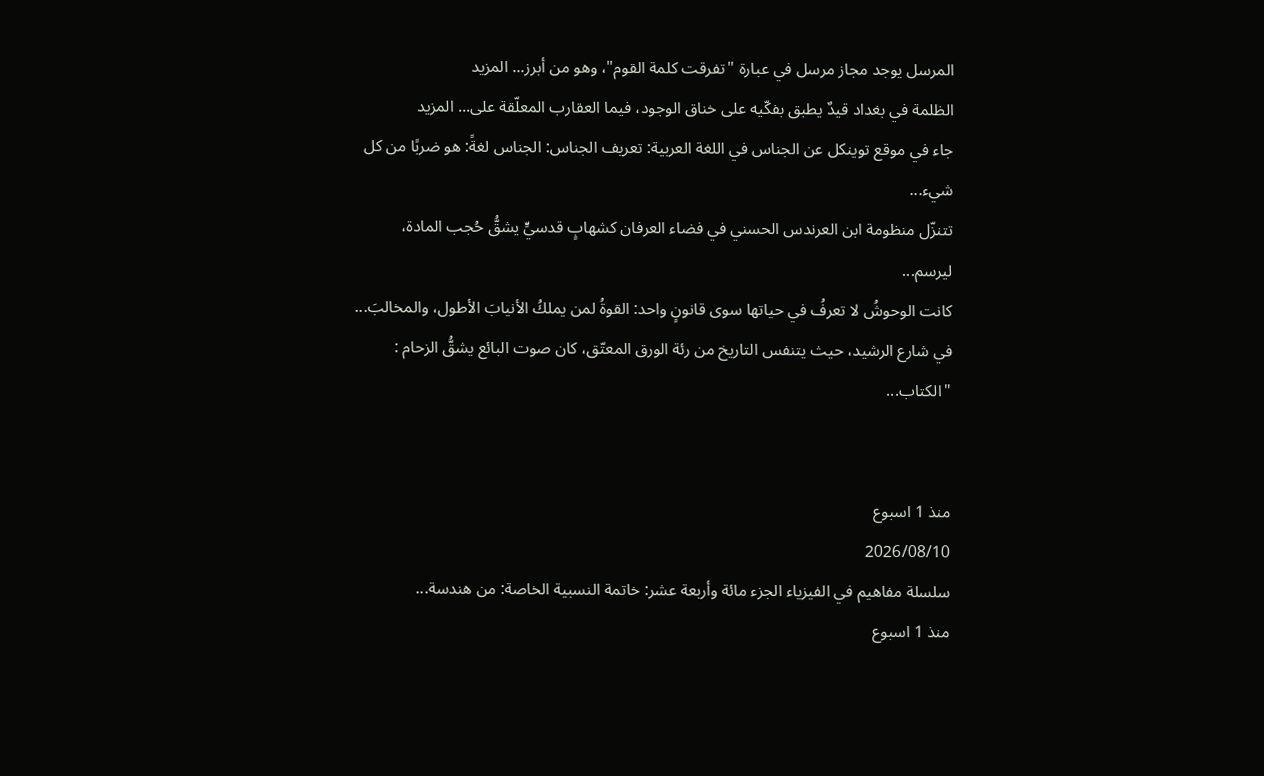المرسل يوجد مجاز مرسل في عبارة "تفرقت كلمة القوم"، وهو من أبرز... المزيد
الظلمة في بغداد قيدٌ يطبق بفكّيه على خناق الوجود، فيما العقارب المعلّقة على... المزيد
جاء في موقع توينكل عن الجناس في اللغة العربية: تعريف الجناس: الجناس لغةً: هو ضربًا من كل شيء...
تتنزّل منظومة ابن العرندس الحسني في فضاء العرفان كشهابٍ قدسيٍّ يشقُّ حُجب المادة، ليرسم...
كانت الوحوشُ لا تعرفُ في حياتها سوى قانونٍ واحد: القوةُ لمن يملكُ الأنيابَ الأطول، والمخالبَ...
في شارع الرشيد، حيث يتنفس التاريخ من رئة الورق المعتّق، كان صوت البائع يشقُّ الزحام : "الكتاب...


منذ 1 اسبوع
2026/08/10
سلسلة مفاهيم في الفيزياء الجزء مائة وأربعة عشر: خاتمة النسبية الخاصة: من هندسة...
منذ 1 اسبوع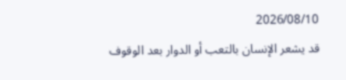2026/08/10
قد يشعر الإنسان بالتعب أو الدوار بعد الوقوف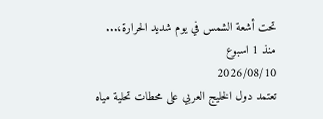تحت أشعة الشمس في يوم شديد الحرارة،...
منذ 1 اسبوع
2026/08/10
تعتمد دول الخليج العربي على محطات تحلية مياه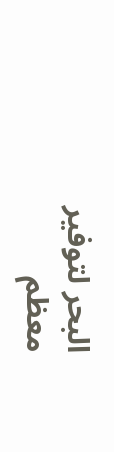البحر لتوفير معظم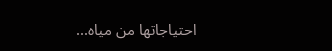احتياجاتها من مياه...